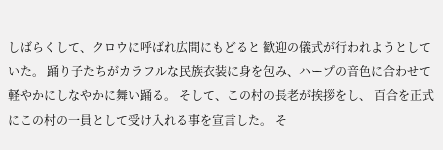しばらくして、クロウに呼ばれ広間にもどると 歓迎の儀式が行われようとしていた。 踊り子たちがカラフルな民族衣装に身を包み、ハープの音色に合わせて軽やかにしなやかに舞い踊る。 そして、この村の長老が挨拶をし、 百合を正式にこの村の一員として受け入れる事を宣言した。 そ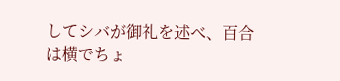してシバが御礼を述べ、百合は横でちょ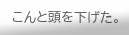こんと頭を下げた。